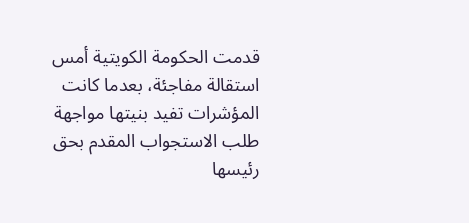قدمت الحكومة الكويتية أمس استقالة مفاجئة، بعدما كانت المؤشرات تفيد بنيتها مواجهة طلب الاستجواب المقدم بحق رئيسها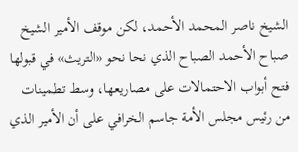الشيخ ناصر المحمد الأحمد، لكن موقف الأمير الشيخ صباح الأحمد الصباح الذي نحا نحو «التريث» في قبولها فتح أبواب الاحتمالات على مصاريعها، وسط تطمينات من رئيس مجلس الأمة جاسم الخرافي على أن الأمير الذي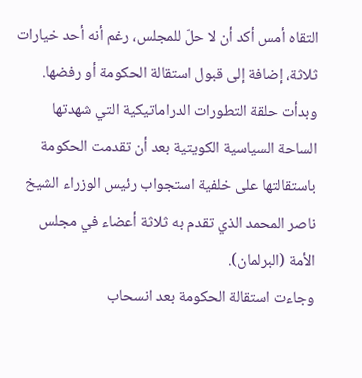التقاه أمس أكد أن لا حلّ للمجلس، رغم أنه أحد خيارات ثلاثة، إضافة إلى قبول استقالة الحكومة أو رفضها.
وبدأت حلقة التطورات الدراماتيكية التي شهدتها الساحة السياسية الكويتية بعد أن تقدمت الحكومة باستقالتها على خلفية استجواب رئيس الوزراء الشيخ ناصر المحمد الذي تقدم به ثلاثة أعضاء في مجلس الأمة (البرلمان).
وجاءت استقالة الحكومة بعد انسحاب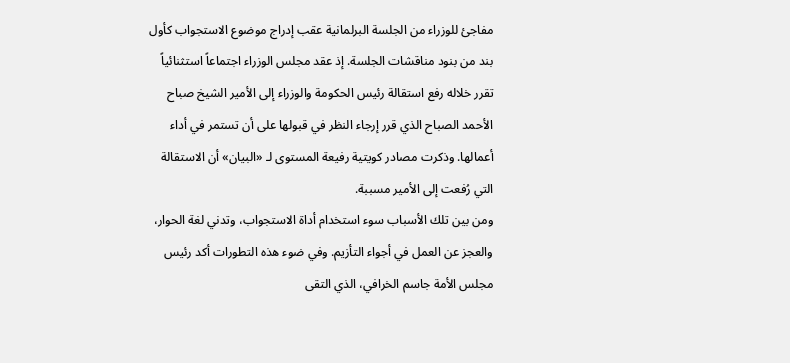مفاجئ للوزراء من الجلسة البرلمانية عقب إدراج موضوع الاستجواب كأول بند من بنود مناقشات الجلسة. إذ عقد مجلس الوزراء اجتماعاً استثنائياً تقرر خلاله رفع استقالة رئيس الحكومة والوزراء إلى الأمير الشيخ صباح الأحمد الصباح الذي قرر إرجاء النظر في قبولها على أن تستمر في أداء أعمالها. وذكرت مصادر كويتية رفيعة المستوى لـ «البيان» أن الاستقالة التي رُفعت إلى الأمير مسببة.
ومن بين تلك الأسباب سوء استخدام أداة الاستجواب، وتدني لغة الحوار، والعجز عن العمل في أجواء التأزيم. وفي ضوء هذه التطورات أكد رئيس مجلس الأمة جاسم الخرافي، الذي التقى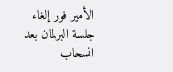الأمير فور إلغاء جلسة البرلمان بعد انسحاب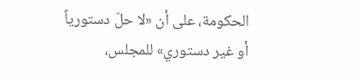الحكومة، على أن «لا حلّ دستورياً أو غير دستوري» للمجلس،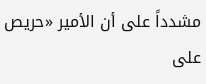مشدداً على أن الأمير «حريص على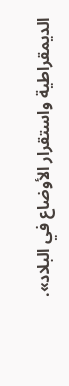الديمقراطية واستقرار الأوضاع في البلاد».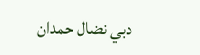دبي نضال حمدان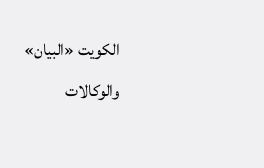الكويت «البيان» والوكالات